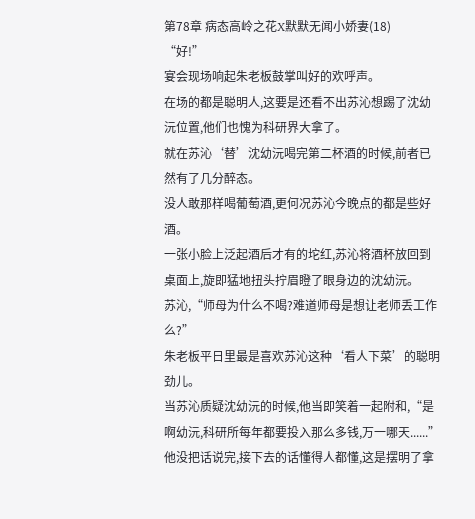第78章 病态高岭之花X默默无闻小娇妻(18)
“好!”
宴会现场响起朱老板鼓掌叫好的欢呼声。
在场的都是聪明人,这要是还看不出苏沁想踢了沈幼沅位置,他们也愧为科研界大拿了。
就在苏沁‘替’沈幼沅喝完第二杯酒的时候,前者已然有了几分醉态。
没人敢那样喝葡萄酒,更何况苏沁今晚点的都是些好酒。
一张小脸上泛起酒后才有的坨红,苏沁将酒杯放回到桌面上,旋即猛地扭头拧眉瞪了眼身边的沈幼沅。
苏沁,“师母为什么不喝?难道师母是想让老师丢工作么?”
朱老板平日里最是喜欢苏沁这种‘看人下菜’的聪明劲儿。
当苏沁质疑沈幼沅的时候,他当即笑着一起附和,“是啊幼沅,科研所每年都要投入那么多钱,万一哪天......”
他没把话说完,接下去的话懂得人都懂,这是摆明了拿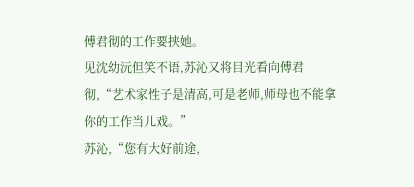傅君彻的工作要挟她。
见沈幼沅但笑不语,苏沁又将目光看向傅君彻,“艺术家性子是清高,可是老师,师母也不能拿你的工作当儿戏。”
苏沁,“您有大好前途,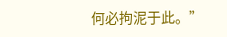何必拘泥于此。”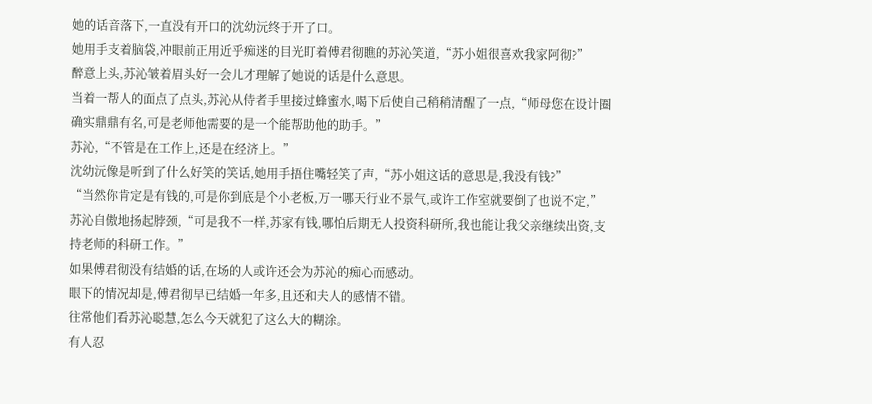她的话音落下,一直没有开口的沈幼沅终于开了口。
她用手支着脑袋,冲眼前正用近乎痴迷的目光盯着傅君彻瞧的苏沁笑道,“苏小姐很喜欢我家阿彻?”
醉意上头,苏沁皱着眉头好一会儿才理解了她说的话是什么意思。
当着一帮人的面点了点头,苏沁从侍者手里接过蜂蜜水,喝下后使自己稍稍清醒了一点,“师母您在设计圈确实鼎鼎有名,可是老师他需要的是一个能帮助他的助手。”
苏沁,“不管是在工作上,还是在经济上。”
沈幼沅像是听到了什么好笑的笑话,她用手捂住嘴轻笑了声,“苏小姐这话的意思是,我没有钱?”
“当然你肯定是有钱的,可是你到底是个小老板,万一哪天行业不景气,或许工作室就要倒了也说不定,”苏沁自傲地扬起脖颈,“可是我不一样,苏家有钱,哪怕后期无人投资科研所,我也能让我父亲继续出资,支持老师的科研工作。”
如果傅君彻没有结婚的话,在场的人或许还会为苏沁的痴心而感动。
眼下的情况却是,傅君彻早已结婚一年多,且还和夫人的感情不错。
往常他们看苏沁聪慧,怎么今天就犯了这么大的糊涂。
有人忍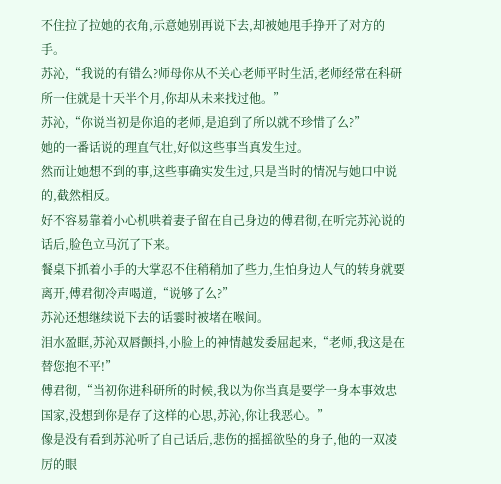不住拉了拉她的衣角,示意她别再说下去,却被她甩手挣开了对方的手。
苏沁,“我说的有错么?师母你从不关心老师平时生活,老师经常在科研所一住就是十天半个月,你却从未来找过他。”
苏沁,“你说当初是你追的老师,是追到了所以就不珍惜了么?”
她的一番话说的理直气壮,好似这些事当真发生过。
然而让她想不到的事,这些事确实发生过,只是当时的情况与她口中说的,截然相反。
好不容易靠着小心机哄着妻子留在自己身边的傅君彻,在听完苏沁说的话后,脸色立马沉了下来。
餐桌下抓着小手的大掌忍不住稍稍加了些力,生怕身边人气的转身就要离开,傅君彻冷声喝道,“说够了么?”
苏沁还想继续说下去的话霎时被堵在喉间。
泪水盈眶,苏沁双唇颤抖,小脸上的神情越发委屈起来,“老师,我这是在替您抱不平!”
傅君彻,“当初你进科研所的时候,我以为你当真是要学一身本事效忠国家,没想到你是存了这样的心思,苏沁,你让我恶心。”
像是没有看到苏沁听了自己话后,悲伤的摇摇欲坠的身子,他的一双凌厉的眼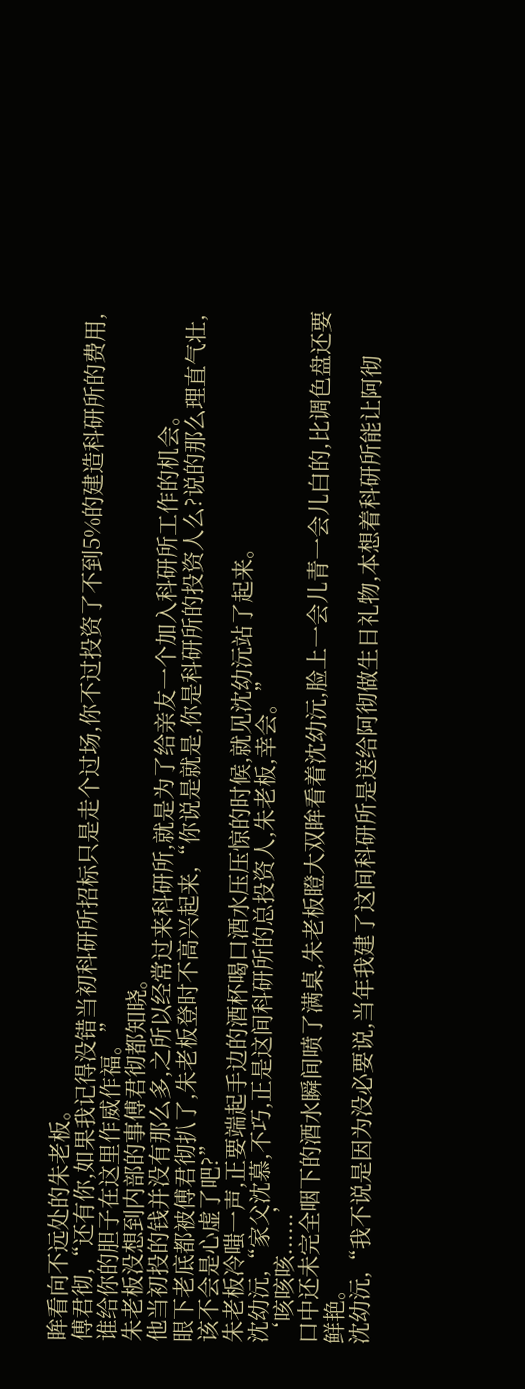眸看向不远处的朱老板。
傅君彻,“还有你,如果我记得没错当初科研所招标只是走个过场,你不过投资了不到5%的建造科研所的费用,谁给你的胆子在这里作威作福。”
朱老板没想到内部的事傅君彻都知晓。
他当初投的钱并没有那么多,之所以经常过来科研所,就是为了给亲友一个加入科研所工作的机会。
眼下老底都被傅君彻扒了,朱老板登时不高兴起来,“你说是就是,你是科研所的投资人么?说的那么理直气壮,该不会是心虚了吧?”
朱老板冷嗤一声,正要端起手边的酒杯喝口酒水压压惊的时候,就见沈幼沅站了起来。
沈幼沅,“家父沈慕,不巧,正是这间科研所的总投资人,朱老板,幸会。”
‘咳咳咳......’
口中还未完全咽下的酒水瞬间喷了满桌,朱老板瞪大双眸看着沈幼沅,脸上一会儿青一会儿白的,比调色盘还要鲜艳。
沈幼沅,“我不说是因为没必要说,当年我建了这间科研所是送给阿彻做生日礼物,本想着科研所能让阿彻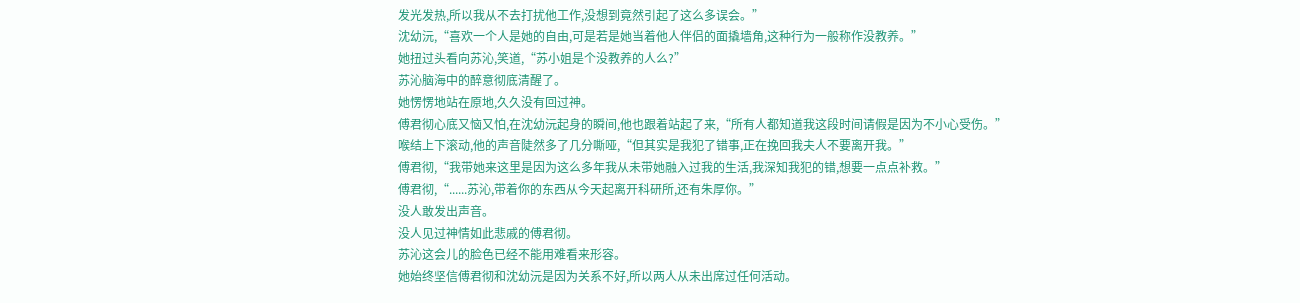发光发热,所以我从不去打扰他工作,没想到竟然引起了这么多误会。”
沈幼沅,“喜欢一个人是她的自由,可是若是她当着他人伴侣的面撬墙角,这种行为一般称作没教养。”
她扭过头看向苏沁,笑道,“苏小姐是个没教养的人么?”
苏沁脑海中的醉意彻底清醒了。
她愣愣地站在原地,久久没有回过神。
傅君彻心底又恼又怕,在沈幼沅起身的瞬间,他也跟着站起了来,“所有人都知道我这段时间请假是因为不小心受伤。”
喉结上下滚动,他的声音陡然多了几分嘶哑,“但其实是我犯了错事,正在挽回我夫人不要离开我。”
傅君彻,“我带她来这里是因为这么多年我从未带她融入过我的生活,我深知我犯的错,想要一点点补救。”
傅君彻,“......苏沁,带着你的东西从今天起离开科研所,还有朱厚你。”
没人敢发出声音。
没人见过神情如此悲戚的傅君彻。
苏沁这会儿的脸色已经不能用难看来形容。
她始终坚信傅君彻和沈幼沅是因为关系不好,所以两人从未出席过任何活动。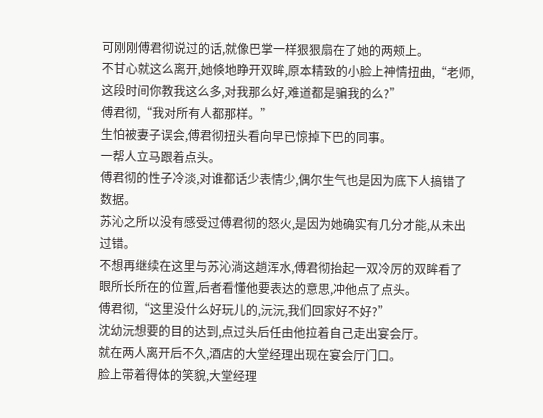可刚刚傅君彻说过的话,就像巴掌一样狠狠扇在了她的两颊上。
不甘心就这么离开,她倏地睁开双眸,原本精致的小脸上神情扭曲,“老师,这段时间你教我这么多,对我那么好,难道都是骗我的么?”
傅君彻,“我对所有人都那样。”
生怕被妻子误会,傅君彻扭头看向早已惊掉下巴的同事。
一帮人立马跟着点头。
傅君彻的性子冷淡,对谁都话少表情少,偶尔生气也是因为底下人搞错了数据。
苏沁之所以没有感受过傅君彻的怒火,是因为她确实有几分才能,从未出过错。
不想再继续在这里与苏沁淌这趟浑水,傅君彻抬起一双冷厉的双眸看了眼所长所在的位置,后者看懂他要表达的意思,冲他点了点头。
傅君彻,“这里没什么好玩儿的,沅沅,我们回家好不好?”
沈幼沅想要的目的达到,点过头后任由他拉着自己走出宴会厅。
就在两人离开后不久,酒店的大堂经理出现在宴会厅门口。
脸上带着得体的笑貌,大堂经理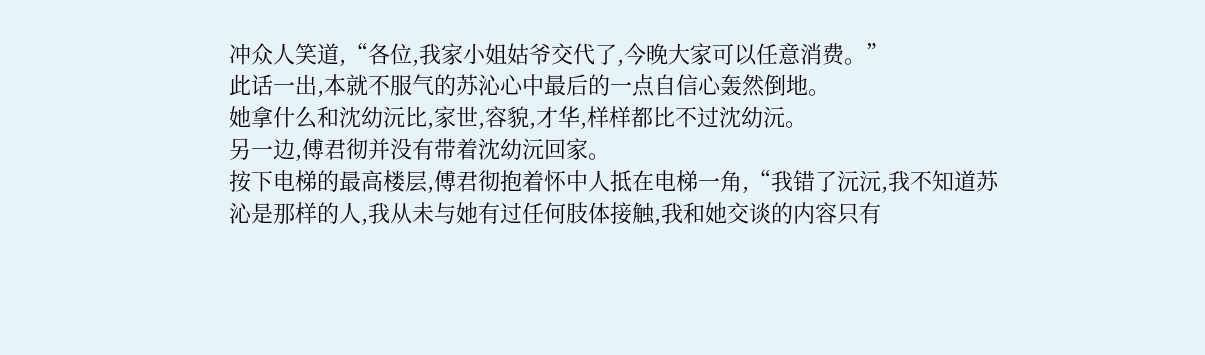冲众人笑道,“各位,我家小姐姑爷交代了,今晚大家可以任意消费。”
此话一出,本就不服气的苏沁心中最后的一点自信心轰然倒地。
她拿什么和沈幼沅比,家世,容貌,才华,样样都比不过沈幼沅。
另一边,傅君彻并没有带着沈幼沅回家。
按下电梯的最高楼层,傅君彻抱着怀中人抵在电梯一角,“我错了沅沅,我不知道苏沁是那样的人,我从未与她有过任何肢体接触,我和她交谈的内容只有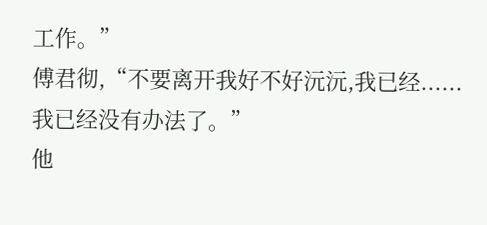工作。”
傅君彻,“不要离开我好不好沅沅,我已经......我已经没有办法了。”
他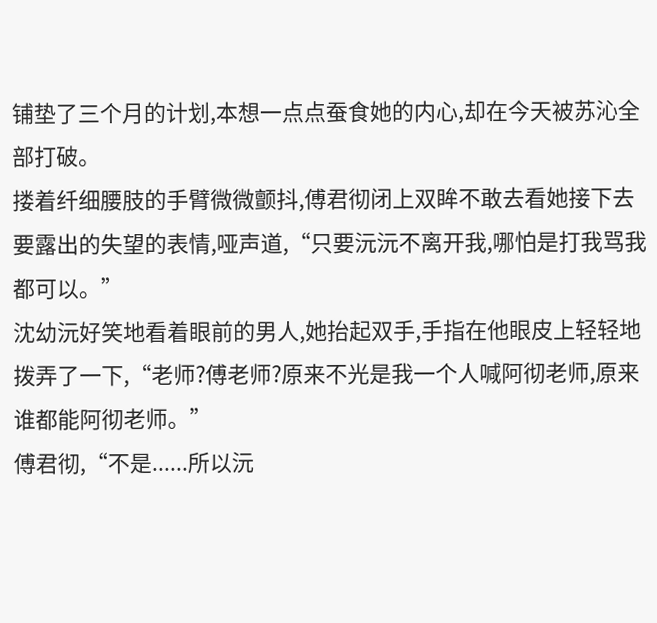铺垫了三个月的计划,本想一点点蚕食她的内心,却在今天被苏沁全部打破。
搂着纤细腰肢的手臂微微颤抖,傅君彻闭上双眸不敢去看她接下去要露出的失望的表情,哑声道,“只要沅沅不离开我,哪怕是打我骂我都可以。”
沈幼沅好笑地看着眼前的男人,她抬起双手,手指在他眼皮上轻轻地拨弄了一下,“老师?傅老师?原来不光是我一个人喊阿彻老师,原来谁都能阿彻老师。”
傅君彻,“不是......所以沅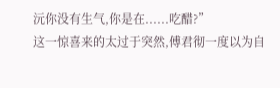沅你没有生气,你是在......吃醋?”
这一惊喜来的太过于突然,傅君彻一度以为自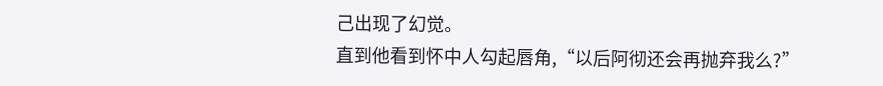己出现了幻觉。
直到他看到怀中人勾起唇角,“以后阿彻还会再抛弃我么?”